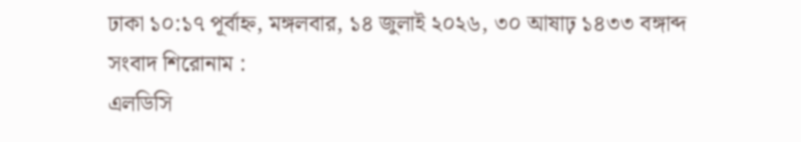ঢাকা ১০:১৭ পূর্বাহ্ন, মঙ্গলবার, ১৪ জুলাই ২০২৬, ৩০ আষাঢ় ১৪৩৩ বঙ্গাব্দ
সংবাদ শিরোনাম :
এলডিসি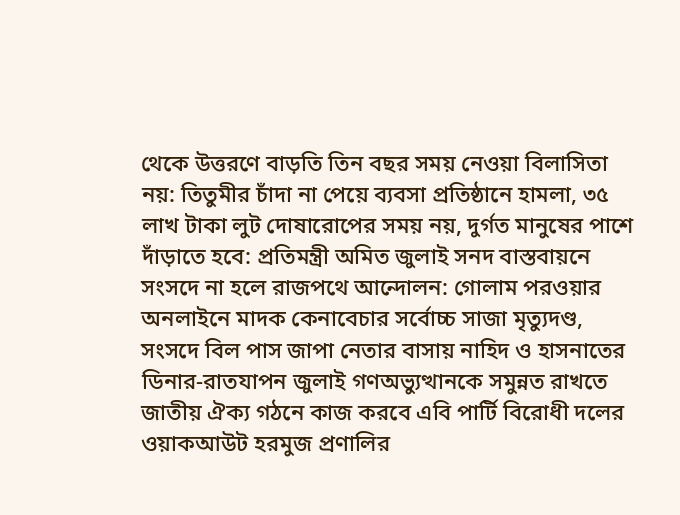থেকে উত্তরণে বাড়তি তিন বছর সময় নেওয়া বিলাসিতা নয়: তিতুমীর চাঁদা না পেয়ে ব্যবসা প্রতিষ্ঠানে হামলা, ৩৫ লাখ টাকা লুট দোষারোপের সময় নয়, দুর্গত মানুষের পাশে দাঁড়াতে হবে: প্রতিমন্ত্রী অমিত জুলাই সনদ বাস্তবায়নে সংসদে না হলে রাজপথে আন্দোলন: গোলাম পরওয়ার অনলাইনে মাদক কেনাবেচার সর্বোচ্চ সাজা মৃত্যুদণ্ড, সংসদে বিল পাস জাপা নেতার বাসায় নাহিদ ও হাসনাতের ডিনার-রাতযাপন জুলাই গণঅভ্যুত্থানকে সমুন্নত রাখতে জাতীয় ঐক্য গঠনে কাজ করবে এবি পার্টি বিরোধী দলের ওয়াকআউট হরমুজ প্রণালির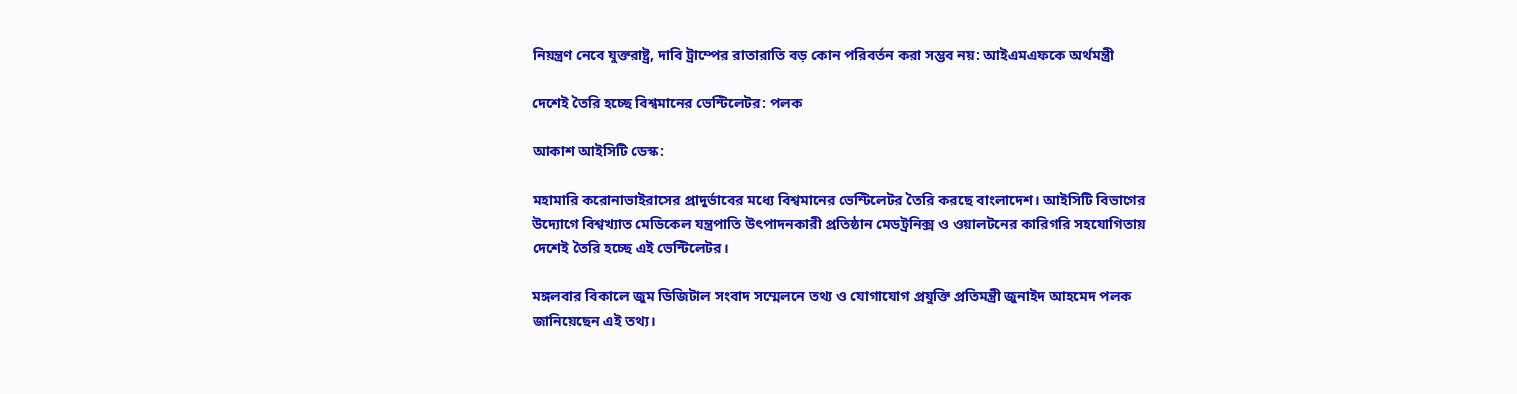নিয়ন্ত্রণ নেবে যুক্তরাষ্ট্র, দাবি ট্রাম্পের রাতারাতি বড় কোন পরিবর্তন করা সম্ভব নয়: আইএমএফকে অর্থমন্ত্রী

দেশেই তৈরি হচ্ছে বিশ্বমানের ভেন্টিলেটর: পলক

আকাশ আইসিটি ডেস্ক:

মহামারি করোনাভাইরাসের প্রাদুর্ভাবের মধ্যে বিশ্বমানের ভেন্টিলেটর তৈরি করছে বাংলাদেশ। আইসিটি বিভাগের উদ্যোগে বিশ্বখ্যাত মেডিকেল যন্ত্রপাতি উৎপাদনকারী প্রতিষ্ঠান মেডট্রনিক্স ও ওয়ালটনের কারিগরি সহযোগিতায় দেশেই তৈরি হচ্ছে এই ভেন্টিলেটর।

মঙ্গলবার বিকালে জুম ডিজিটাল সংবাদ সম্মেলনে তথ্য ও যোগাযোগ প্রযুক্তি প্রতিমন্ত্রী জুনাইদ আহমেদ পলক জানিয়েছেন এই তথ্য।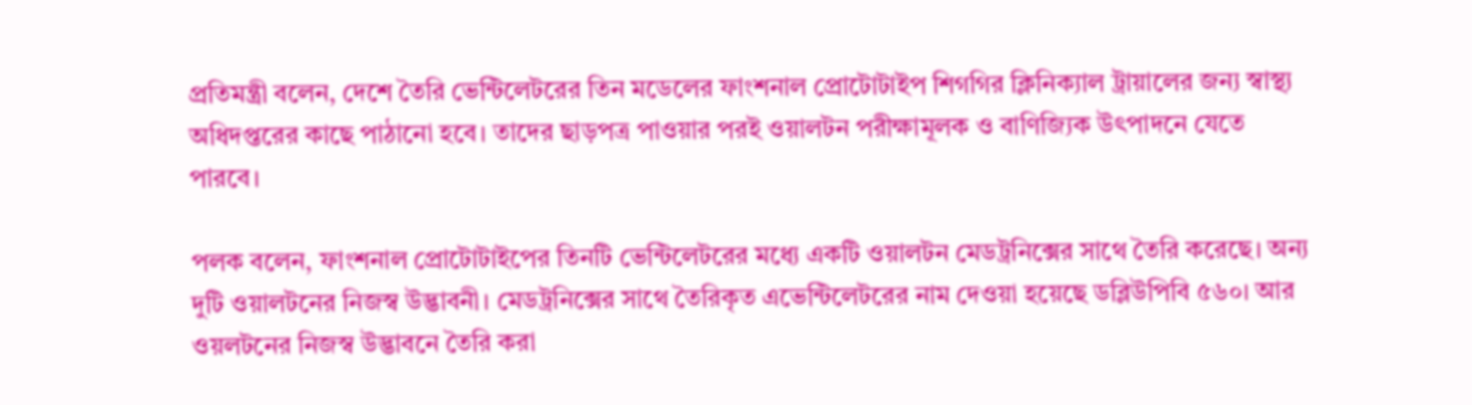প্রতিমন্ত্রী বলেন, দেশে তৈরি ভেন্টিলেটরের তিন মডেলের ফাংশনাল প্রোটোটাইপ শিগগির ক্লিনিক্যাল ট্রায়ালের জন্য স্বাস্থ্য অধিদপ্তরের কাছে পাঠানো হবে। তাদের ছাড়পত্র পাওয়ার পরই ওয়ালটন পরীক্ষামূলক ও বাণিজ্যিক উৎপাদনে যেতে পারবে।

পলক বলেন, ফাংশনাল প্রোটোটাইপের তিনটি ভেন্টিলেটরের মধ্যে একটি ওয়ালটন মেডট্রনিক্সের সাথে তৈরি করেছে। অন্য দুটি ওয়ালটনের নিজস্ব উদ্ভাবনী। মেডট্রনিক্সের সাথে তৈরিকৃত এভেন্টিলেটরের নাম দেওয়া হয়েছে ডব্লিউপিবি ৫৬০। আর ওয়লটনের নিজস্ব উদ্ভাবনে তৈরি করা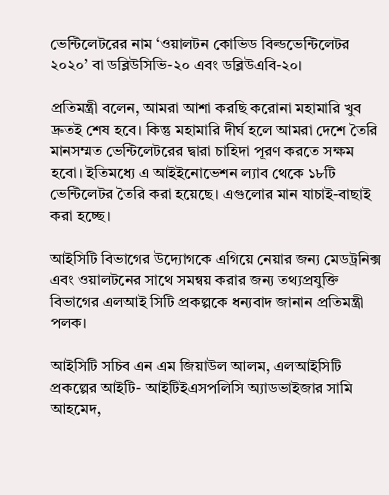ভেন্টিলেটরের নাম ‘ওয়ালটন কোভিড বিল্ডভেন্টিলেটর ২০২০’ বা ডব্লিউসিভি-২০ এবং ডব্লিউএবি-২০।

প্রতিমন্ত্রী বলেন, আমরা আশা করছি করোনা মহামারি খুব দ্রুতই শেষ হবে। কিন্তু মহামারি দীর্ঘ হলে আমরা দেশে তৈরি মানসম্মত ভেন্টিলেটরের দ্বারা চাহিদা পূরণ করতে সক্ষম হবো। ইতিমধ্যে এ আইইনোভেশন ল্যাব থেকে ১৮টি ভেন্টিলেটর তৈরি করা হয়েছে। এগুলোর মান যাচাই-বাছাই করা হচ্ছে।

আইসিটি বিভাগের উদ্যোগকে এগিয়ে নেয়ার জন্য মেডট্রনিক্স এবং ওয়ালটনের সাথে সমন্বয় করার জন্য তথ্যপ্রযুক্তি বিভাগের এলআই সিটি প্রকল্পকে ধন্যবাদ জানান প্রতিমন্ত্রী পলক।

আইসিটি সচিব এন এম জিয়াউল আলম, এলআইসিটি প্রকল্পের আইটি- আইটিইএসপলিসি অ্যাডভাইজার সামি আহমেদ,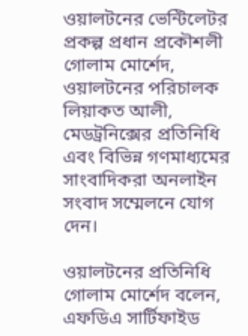ওয়ালটনের ভেন্টিলেটর প্রকল্প প্রধান প্রকৌশলী গোলাম মোর্শেদ, ওয়ালটনের পরিচালক লিয়াকত আলী, মেডট্রনিক্সের প্রতিনিধি এবং বিভিন্ন গণমাধ্যমের সাংবাদিকরা অনলাইন সংবাদ সম্মেলনে যোগ দেন।

ওয়ালটনের প্রতিনিধি গোলাম মোর্শেদ বলেন, এফডিএ সার্টিফাইড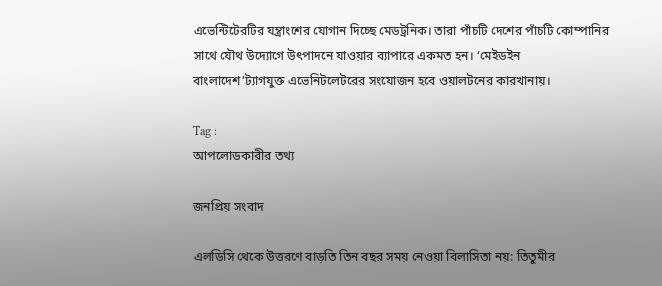এভেন্টিটেরটির যন্ত্রাংশের যোগান দিচ্ছে মেডট্রনিক। তারা পাঁচটি দেশের পাঁচটি কোম্পানির সাথে যৌথ উদ্যোগে উৎপাদনে যাওয়ার ব্যাপারে একমত হন। ‘মেইডইন বাংলাদেশ’ট্যাগযুক্ত এভেনিটলেটরের সংযোজন হবে ওয়ালটনের কারখানায়।

Tag :
আপলোডকারীর তথ্য

জনপ্রিয় সংবাদ

এলডিসি থেকে উত্তরণে বাড়তি তিন বছর সময় নেওয়া বিলাসিতা নয়: তিতুমীর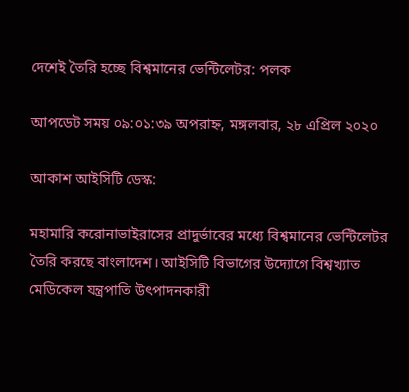দেশেই তৈরি হচ্ছে বিশ্বমানের ভেন্টিলেটর: পলক

আপডেট সময় ০৯:০১:৩৯ অপরাহ্ন, মঙ্গলবার, ২৮ এপ্রিল ২০২০

আকাশ আইসিটি ডেস্ক:

মহামারি করোনাভাইরাসের প্রাদুর্ভাবের মধ্যে বিশ্বমানের ভেন্টিলেটর তৈরি করছে বাংলাদেশ। আইসিটি বিভাগের উদ্যোগে বিশ্বখ্যাত মেডিকেল যন্ত্রপাতি উৎপাদনকারী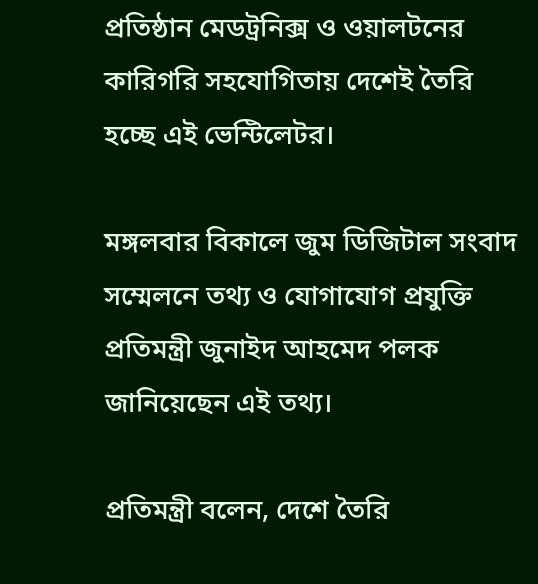প্রতিষ্ঠান মেডট্রনিক্স ও ওয়ালটনের কারিগরি সহযোগিতায় দেশেই তৈরি হচ্ছে এই ভেন্টিলেটর।

মঙ্গলবার বিকালে জুম ডিজিটাল সংবাদ সম্মেলনে তথ্য ও যোগাযোগ প্রযুক্তি প্রতিমন্ত্রী জুনাইদ আহমেদ পলক জানিয়েছেন এই তথ্য।

প্রতিমন্ত্রী বলেন, দেশে তৈরি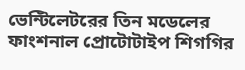ভেন্টিলেটরের তিন মডেলের ফাংশনাল প্রোটোটাইপ শিগগির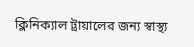ক্লিনিক্যাল ট্রায়ালের জন্য স্বাস্থ্য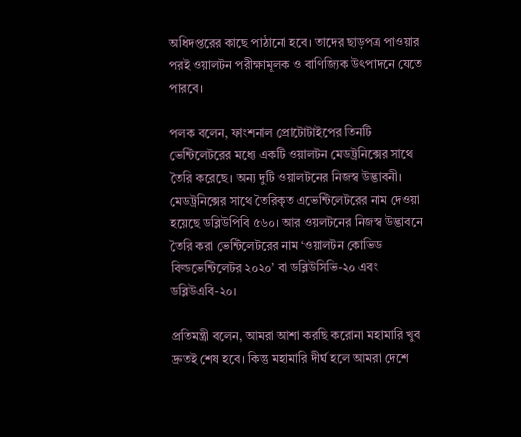অধিদপ্তরের কাছে পাঠানো হবে। তাদের ছাড়পত্র পাওয়ার পরই ওয়ালটন পরীক্ষামূলক ও বাণিজ্যিক উৎপাদনে যেতে পারবে।

পলক বলেন, ফাংশনাল প্রোটোটাইপের তিনটি ভেন্টিলেটরের মধ্যে একটি ওয়ালটন মেডট্রনিক্সের সাথে তৈরি করেছে। অন্য দুটি ওয়ালটনের নিজস্ব উদ্ভাবনী। মেডট্রনিক্সের সাথে তৈরিকৃত এভেন্টিলেটরের নাম দেওয়া হয়েছে ডব্লিউপিবি ৫৬০। আর ওয়লটনের নিজস্ব উদ্ভাবনে তৈরি করা ভেন্টিলেটরের নাম ‘ওয়ালটন কোভিড বিল্ডভেন্টিলেটর ২০২০’ বা ডব্লিউসিভি-২০ এবং ডব্লিউএবি-২০।

প্রতিমন্ত্রী বলেন, আমরা আশা করছি করোনা মহামারি খুব দ্রুতই শেষ হবে। কিন্তু মহামারি দীর্ঘ হলে আমরা দেশে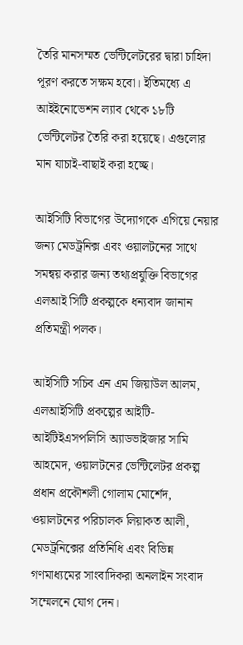তৈরি মানসম্মত ভেন্টিলেটরের দ্বারা চাহিদা পূরণ করতে সক্ষম হবো। ইতিমধ্যে এ আইইনোভেশন ল্যাব থেকে ১৮টি ভেন্টিলেটর তৈরি করা হয়েছে। এগুলোর মান যাচাই-বাছাই করা হচ্ছে।

আইসিটি বিভাগের উদ্যোগকে এগিয়ে নেয়ার জন্য মেডট্রনিক্স এবং ওয়ালটনের সাথে সমন্বয় করার জন্য তথ্যপ্রযুক্তি বিভাগের এলআই সিটি প্রকল্পকে ধন্যবাদ জানান প্রতিমন্ত্রী পলক।

আইসিটি সচিব এন এম জিয়াউল আলম, এলআইসিটি প্রকল্পের আইটি- আইটিইএসপলিসি অ্যাডভাইজার সামি আহমেদ, ওয়ালটনের ভেন্টিলেটর প্রকল্প প্রধান প্রকৌশলী গোলাম মোর্শেদ, ওয়ালটনের পরিচালক লিয়াকত আলী, মেডট্রনিক্সের প্রতিনিধি এবং বিভিন্ন গণমাধ্যমের সাংবাদিকরা অনলাইন সংবাদ সম্মেলনে যোগ দেন।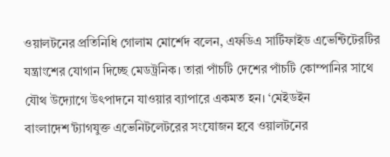ওয়ালটনের প্রতিনিধি গোলাম মোর্শেদ বলেন, এফডিএ সার্টিফাইড এভেন্টিটেরটির যন্ত্রাংশের যোগান দিচ্ছে মেডট্রনিক। তারা পাঁচটি দেশের পাঁচটি কোম্পানির সাথে যৌথ উদ্যোগে উৎপাদনে যাওয়ার ব্যাপারে একমত হন। ‘মেইডইন বাংলাদেশ’ট্যাগযুক্ত এভেনিটলেটরের সংযোজন হবে ওয়ালটনের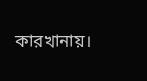কারখানায়।